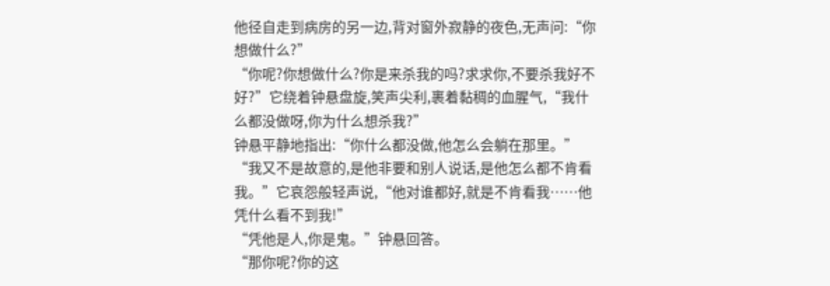他径自走到病房的另一边,背对窗外寂静的夜色,无声问:“你想做什么?”
“你呢?你想做什么?你是来杀我的吗?求求你,不要杀我好不好?”它绕着钟悬盘旋,笑声尖利,裹着黏稠的血腥气,“我什么都没做呀,你为什么想杀我?”
钟悬平静地指出:“你什么都没做,他怎么会躺在那里。”
“我又不是故意的,是他非要和别人说话,是他怎么都不肯看我。”它哀怨般轻声说,“他对谁都好,就是不肯看我……他凭什么看不到我!”
“凭他是人,你是鬼。”钟悬回答。
“那你呢?你的这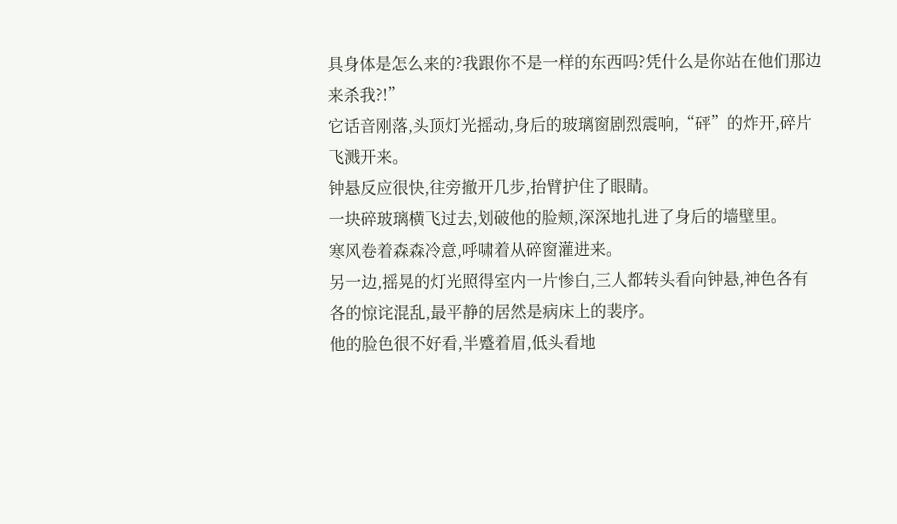具身体是怎么来的?我跟你不是一样的东西吗?凭什么是你站在他们那边来杀我?!”
它话音刚落,头顶灯光摇动,身后的玻璃窗剧烈震响,“砰”的炸开,碎片飞溅开来。
钟悬反应很快,往旁撤开几步,抬臂护住了眼睛。
一块碎玻璃横飞过去,划破他的脸颊,深深地扎进了身后的墙壁里。
寒风卷着森森冷意,呼啸着从碎窗灌进来。
另一边,摇晃的灯光照得室内一片惨白,三人都转头看向钟悬,神色各有各的惊诧混乱,最平静的居然是病床上的裴序。
他的脸色很不好看,半蹙着眉,低头看地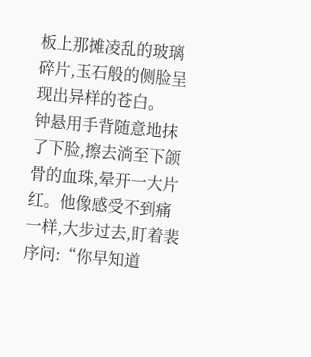板上那摊凌乱的玻璃碎片,玉石般的侧脸呈现出异样的苍白。
钟悬用手背随意地抹了下脸,擦去淌至下颌骨的血珠,晕开一大片红。他像感受不到痛一样,大步过去,盯着裴序问:“你早知道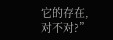它的存在,对不对?”